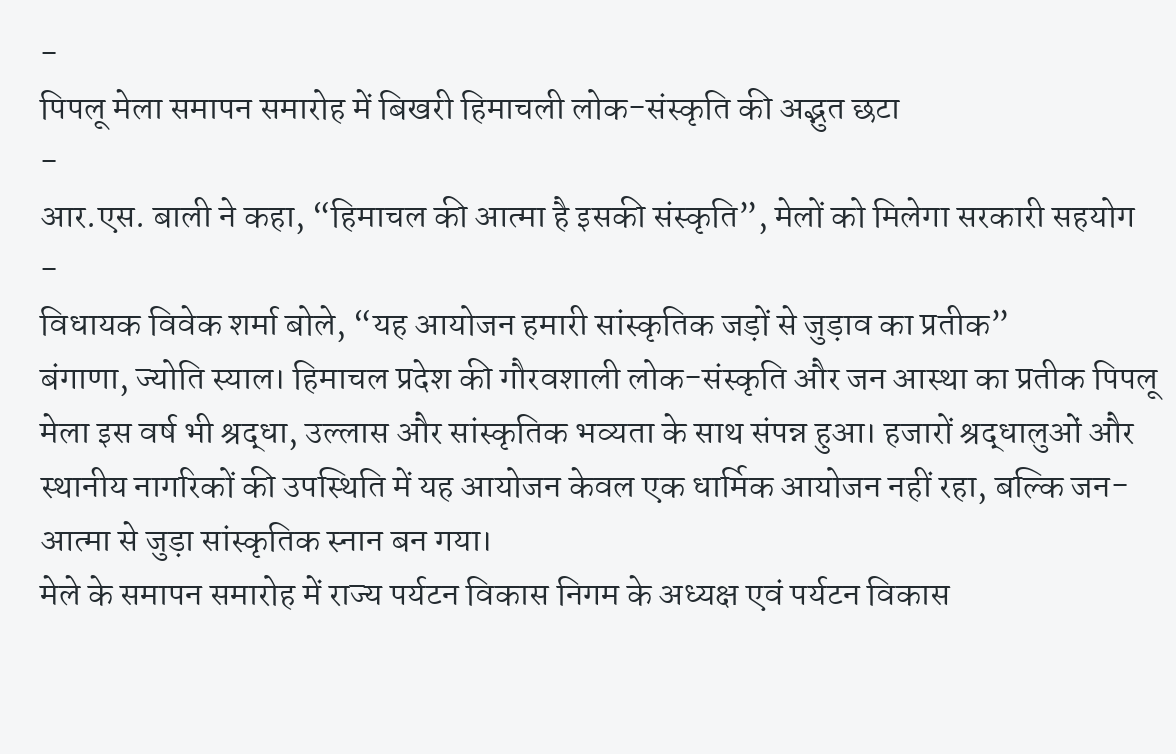-
पिपलू मेला समापन समारोह में बिखरी हिमाचली लोक-संस्कृति की अद्भुत छटा
-
आर.एस. बाली ने कहा, “हिमाचल की आत्मा है इसकी संस्कृति”, मेलों को मिलेगा सरकारी सहयोग
-
विधायक विवेक शर्मा बोले, “यह आयोजन हमारी सांस्कृतिक जड़ों से जुड़ाव का प्रतीक”
बंगाणा, ज्योति स्याल। हिमाचल प्रदेश की गौरवशाली लोक-संस्कृति और जन आस्था का प्रतीक पिपलू मेला इस वर्ष भी श्रद्धा, उल्लास और सांस्कृतिक भव्यता के साथ संपन्न हुआ। हजारों श्रद्धालुओं और स्थानीय नागरिकों की उपस्थिति में यह आयोजन केवल एक धार्मिक आयोजन नहीं रहा, बल्कि जन-आत्मा से जुड़ा सांस्कृतिक स्नान बन गया।
मेले के समापन समारोह में राज्य पर्यटन विकास निगम के अध्यक्ष एवं पर्यटन विकास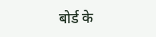बोर्ड के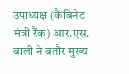उपाध्यक्ष (कैबिनेट मंत्री रैंक) आर.एस. बाली ने बतौर मुख्य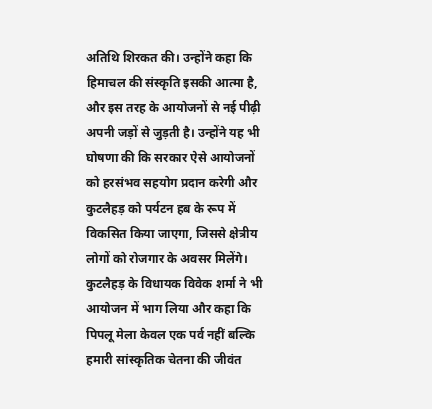अतिथि शिरकत की। उन्होंने कहा कि हिमाचल की संस्कृति इसकी आत्मा है, और इस तरह के आयोजनों से नई पीढ़ी अपनी जड़ों से जुड़ती है। उन्होंने यह भी घोषणा की कि सरकार ऐसे आयोजनों को हरसंभव सहयोग प्रदान करेगी और कुटलैहड़ को पर्यटन हब के रूप में विकसित किया जाएगा, जिससे क्षेत्रीय लोगों को रोजगार के अवसर मिलेंगे।
कुटलैहड़ के विधायक विवेक शर्मा ने भी आयोजन में भाग लिया और कहा कि पिपलू मेला केवल एक पर्व नहीं बल्कि हमारी सांस्कृतिक चेतना की जीवंत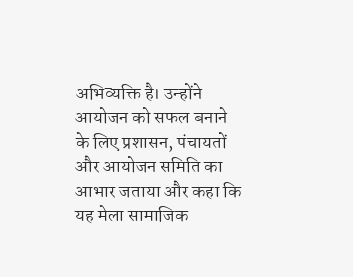अभिव्यक्ति है। उन्होंने आयोजन को सफल बनाने के लिए प्रशासन, पंचायतों और आयोजन समिति का आभार जताया और कहा कि यह मेला सामाजिक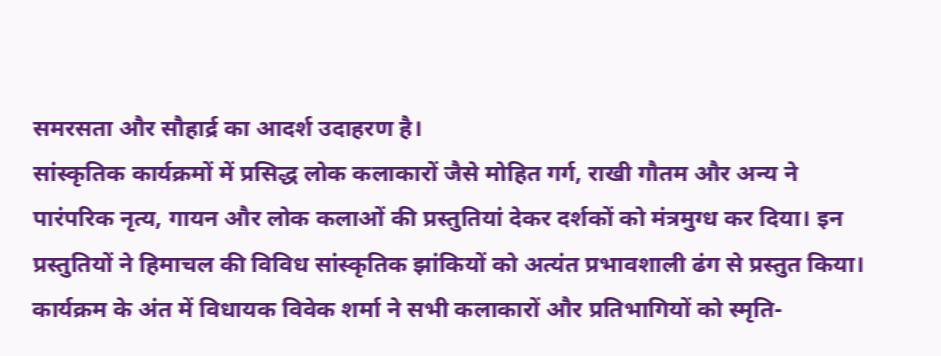समरसता और सौहार्द्र का आदर्श उदाहरण है।
सांस्कृतिक कार्यक्रमों में प्रसिद्ध लोक कलाकारों जैसे मोहित गर्ग, राखी गौतम और अन्य ने पारंपरिक नृत्य, गायन और लोक कलाओं की प्रस्तुतियां देकर दर्शकों को मंत्रमुग्ध कर दिया। इन प्रस्तुतियों ने हिमाचल की विविध सांस्कृतिक झांकियों को अत्यंत प्रभावशाली ढंग से प्रस्तुत किया।
कार्यक्रम के अंत में विधायक विवेक शर्मा ने सभी कलाकारों और प्रतिभागियों को स्मृति-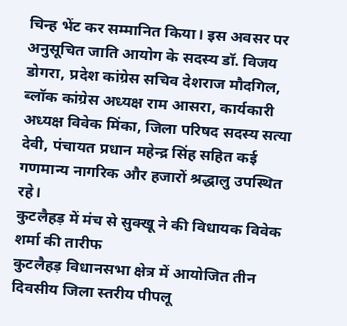चिन्ह भेंट कर सम्मानित किया। इस अवसर पर अनुसूचित जाति आयोग के सदस्य डॉ. विजय डोगरा, प्रदेश कांग्रेस सचिव देशराज मौदगिल, ब्लॉक कांग्रेस अध्यक्ष राम आसरा, कार्यकारी अध्यक्ष विवेक मिंका, जिला परिषद सदस्य सत्या देवी, पंचायत प्रधान महेन्द्र सिंह सहित कई गणमान्य नागरिक और हजारों श्रद्धालु उपस्थित रहे।
कुटलैहड़ में मंच से सुक्खू ने की विधायक विवेक शर्मा की तारीफ
कुटलैहड़ विधानसभा क्षेत्र में आयोजित तीन दिवसीय जिला स्तरीय पीपलू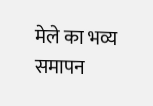मेले का भव्य समापन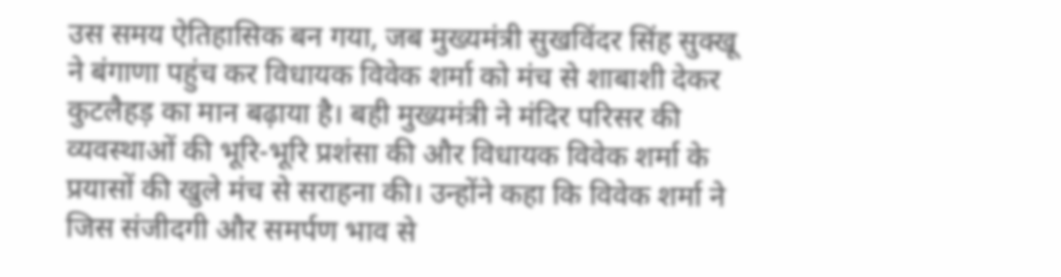उस समय ऐतिहासिक बन गया, जब मुख्यमंत्री सुखविंदर सिंह सुक्खू ने बंगाणा पहुंच कर विधायक विवेक शर्मा को मंच से शाबाशी देकर कुटलैहड़ का मान बढ़ाया है। बही मुख्यमंत्री ने मंदिर परिसर की व्यवस्थाओं की भूरि-भूरि प्रशंसा की और विधायक विवेक शर्मा के प्रयासों की खुले मंच से सराहना की। उन्होंने कहा कि विवेक शर्मा ने जिस संजीदगी और समर्पण भाव से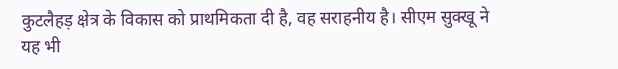कुटलैहड़ क्षेत्र के विकास को प्राथमिकता दी है, वह सराहनीय है। सीएम सुक्खू ने यह भी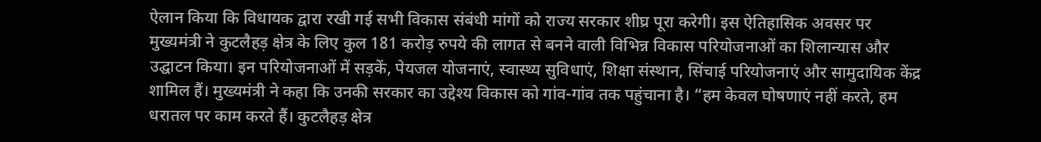ऐलान किया कि विधायक द्वारा रखी गई सभी विकास संबंधी मांगों को राज्य सरकार शीघ्र पूरा करेगी। इस ऐतिहासिक अवसर पर मुख्यमंत्री ने कुटलैहड़ क्षेत्र के लिए कुल 181 करोड़ रुपये की लागत से बनने वाली विभिन्न विकास परियोजनाओं का शिलान्यास और उद्घाटन किया। इन परियोजनाओं में सड़कें, पेयजल योजनाएं, स्वास्थ्य सुविधाएं, शिक्षा संस्थान, सिंचाई परियोजनाएं और सामुदायिक केंद्र शामिल हैं। मुख्यमंत्री ने कहा कि उनकी सरकार का उद्देश्य विकास को गांव-गांव तक पहुंचाना है। “हम केवल घोषणाएं नहीं करते, हम धरातल पर काम करते हैं। कुटलैहड़ क्षेत्र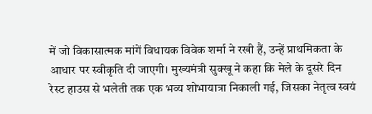में जो विकासात्मक मांगें विधायक विवेक शर्मा ने रखी हैं, उन्हें प्राथमिकता के आधार पर स्वीकृति दी जाएगी। मुख्यमंत्री सुक्खू ने कहा कि मेले के दूसरे दिन रेस्ट हाउस से भलेती तक एक भव्य शोभायात्रा निकाली गई, जिसका नेतृत्व स्वयं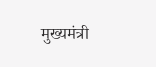मुख्यमंत्री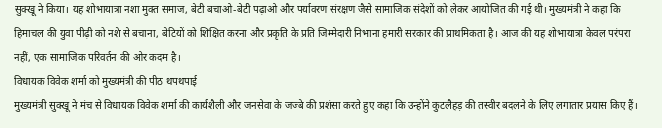सुक्खू ने किया। यह शोभायात्रा नशा मुक्त समाज, बेटी बचाओ-बेटी पढ़ाओ और पर्यावरण संरक्षण जैसे सामाजिक संदेशों को लेकर आयोजित की गई थी। मुख्यमंत्री ने कहा कि हिमाचल की युवा पीढ़ी को नशे से बचाना, बेटियों को शिक्षित करना और प्रकृति के प्रति जिम्मेदारी निभाना हमारी सरकार की प्राथमिकता है। आज की यह शोभायात्रा केवल परंपरा नहीं, एक सामाजिक परिवर्तन की ओर कदम है।
विधायक विवेक शर्मा को मुख्यमंत्री की पीठ थपथपाई
मुख्यमंत्री सुक्खू ने मंच से विधायक विवेक शर्मा की कार्यशैली और जनसेवा के जज्बे की प्रशंसा करते हुए कहा कि उन्होंने कुटलैहड़ की तस्वीर बदलने के लिए लगातार प्रयास किए हैं।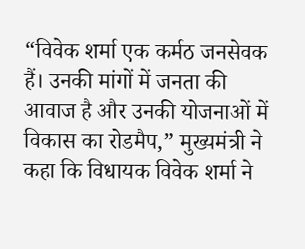“विवेक शर्मा एक कर्मठ जनसेवक हैं। उनकी मांगों में जनता की आवाज है और उनकी योजनाओं में विकास का रोडमैप,” मुख्यमंत्री ने कहा कि विधायक विवेक शर्मा ने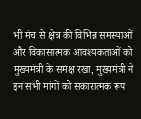भी मंच से क्षेत्र की विभिन्न समस्याओं और विकासात्मक आवश्यकताओं को मुख्यमंत्री के समक्ष रखा, मुख्यमंत्री ने इन सभी मांगों को सकारात्मक रूप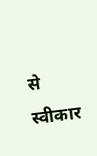से स्वीकार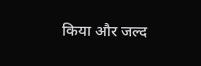किया और जल्द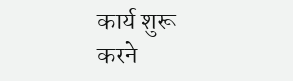कार्य शुरू करने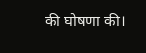की घोषणा की।